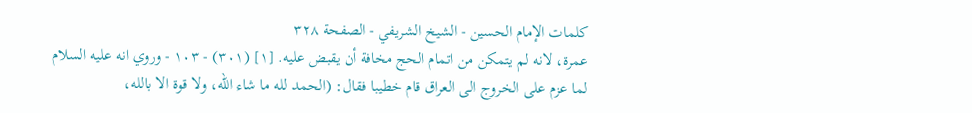كلمات الإمام الحسين - الشيخ الشريفي - الصفحة ٣٢٨
عمرة، لانه لم يتمكن من اتمام الحج مخافة أن يقبض عليه. [١] (٣٠١) - ١٠٣ - وروي انه عليه السلام لما عزم على الخروج الى العراق قام خطيبا فقال: (الحمد لله ما شاء الله، ولا قوة الا بالله،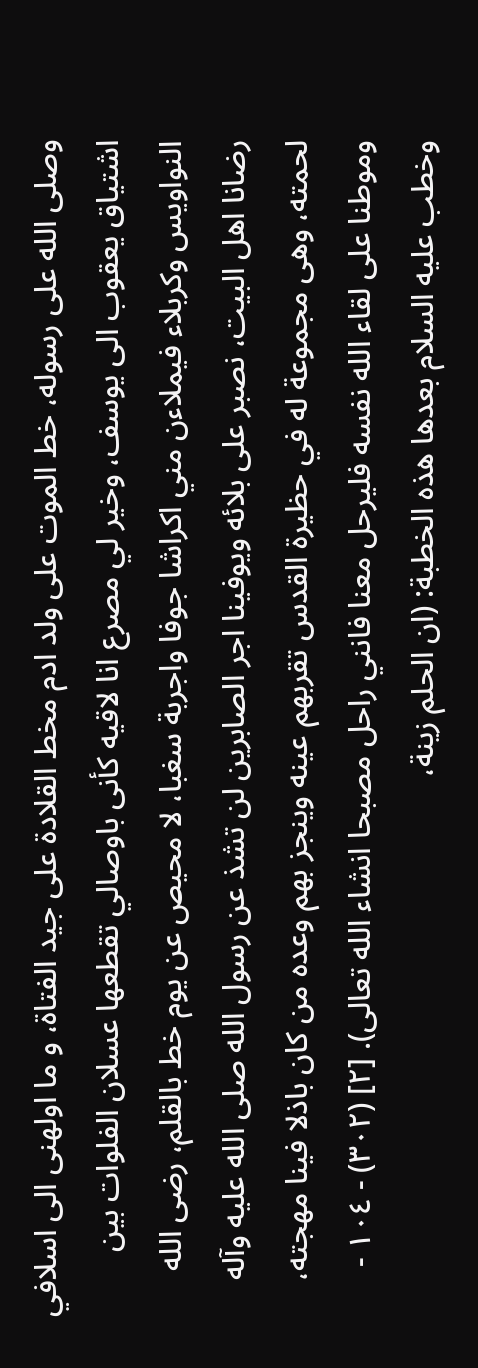وصلى الله على رسوله، خط الموت على ولد ادم مخط القلادة على جيد الفتاة، و ما اولهنى الى اسلافي اشتياق يعقوب الى يوسف، وخير لي مصرع انا لاقيه كأنى باوصالي تقطعها عسلان الفلوات بين النواويس وكربلاء فيملاءن مني اكراشا جوفا واجربة سغبا، لا محيص عن يوم خط بالقلم، رضى الله رضانا اهل البيت، نصبر على بلائه ويوفينا اجر الصابرين لن تشذ عن رسول الله صلى الله عليه وآله لحمته، وهى مجموعة له في حظيرة القدس تقربهم عينه وينجز بهم وعده من كان باذلا فينا مهجته، وموطنا على لقاء الله نفسه فليرحل معنا فانني راحل مصبحا انشاء الله تعالى). [٢] (٣٠٢) - ١٠٤ - وخطب عليه السلام بعدها هذه الخطبة: (ان الحلم زينة،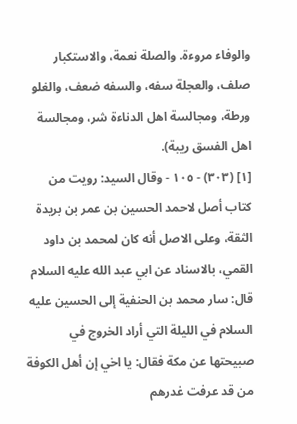والوفاء مروءة. والصلة نعمة، والاستكبار صلف، والعجلة سفه، والسفه ضعف، والغلو ورطة، ومجالسة اهل الدناءة شر، ومجالسة اهل الفسق ريبة).
[١] (٣٠٣) - ١٠٥ - وقال السيد: رويت من كتاب أصل لاحمد الحسين بن عمر بن بريدة الثقة، وعلى الاصل أنه كان لمحمد بن داود القمي، بالاسناد عن ابي عبد الله عليه السلام قال: سار محمد بن الحنفية إلى الحسين عليه السلام في الليلة التي أراد الخروج في صبيحتها عن مكة فقال: يا اخي إن أهل الكوفة من قد عرفت غدرهم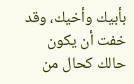بأبيك وأخيك، وقد خفت أن يكون حالك كحال من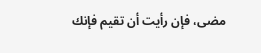مضى، فإن رأيت أن تقيم فإنك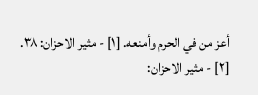أعز من في الحرم وأمنعه. [١] - مثير الاحزان: ٣٨.
[٢] - مثير الاحزان: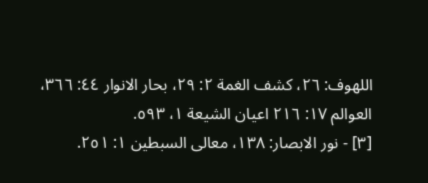اللهوف: ٢٦، كشف الغمة ٢: ٢٩، بحار الانوار ٤٤: ٣٦٦، العوالم ١٧: ٢١٦ اعيان الشيعة ١، ٥٩٣.
[٣] - نور الابصار: ١٣٨، معالى السبطين ١: ٢٥١.